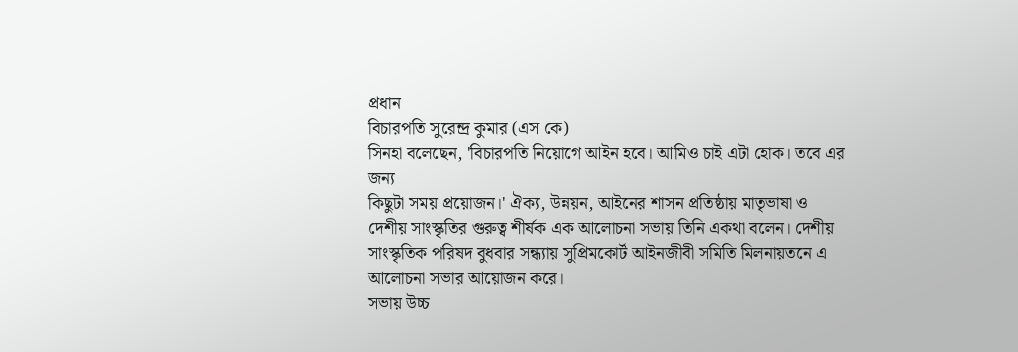প্রধান
বিচারপতি সুরেন্দ্র কুমার (এস কে)
সিনহা বলেছেন, 'বিচারপতি নিয়োগে আইন হবে। আমিও চাই এটা হোক। তবে এর জন্য
কিছুটা সময় প্রয়োজন।' ঐক্য, উন্নয়ন, আইনের শাসন প্রতিষ্ঠায় মাতৃভাষা ও
দেশীয় সাংস্কৃতির গুরুত্ব শীর্ষক এক আলোচনা সভায় তিনি একথা বলেন। দেশীয়
সাংস্কৃতিক পরিষদ বুধবার সন্ধ্যায় সুপ্রিমকোর্ট আইনজীবী সমিতি মিলনায়তনে এ
আলোচনা সভার আয়োজন করে।
সভায় উচ্চ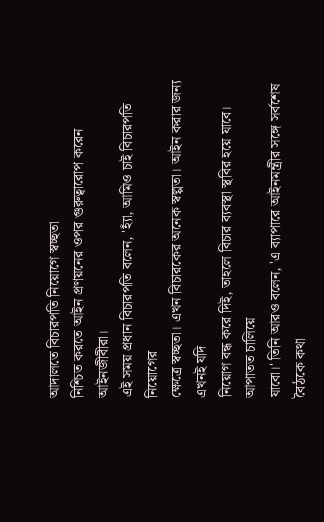আদালতে বিচারপতি নিয়োগে স্বচ্ছতা
নিশ্চিত করতে আইন প্রণয়নের ওপর গুরুত্বারোপ করেন আইনজীবীরা।
এই সময় প্রধান বিচারপতি বলেন, 'হ্যাঁ, আমিও চাই বিচারপতি নিয়োগের
ক্ষেত্রে স্বচ্ছতা। এখন বিচারকের অনেক স্বল্পতা। আইন করার জন্য এখনই যদি
নিয়োগ বন্ধ করে দিই, তাহলে বিচার ব্যবস্থা স্থবির হয়ে যাবে। আপাতত চালিয়ে
যাবো।' তিনি আরও বলেন, 'এ ব্যাপারে আইনমন্ত্রীর সঙ্গে সর্বশেষ বৈঠকে কথা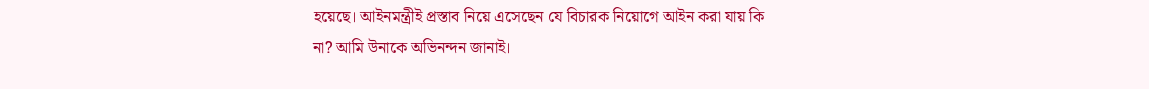হয়েছে। আইনমন্ত্রীই প্রস্তাব নিয়ে এসেছেন যে বিচারক নিয়োগে আইন করা যায় কি
না? আমি উনাকে অভিনন্দন জানাই।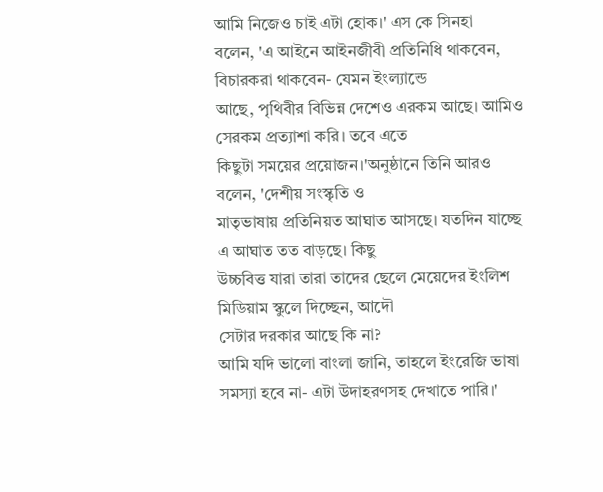আমি নিজেও চাই এটা হোক।' এস কে সিনহা
বলেন, 'এ আইনে আইনজীবী প্রতিনিধি থাকবেন, বিচারকরা থাকবেন- যেমন ইংল্যান্ডে
আছে, পৃথিবীর বিভিন্ন দেশেও এরকম আছে। আমিও সেরকম প্রত্যাশা করি। তবে এতে
কিছুটা সময়ের প্রয়োজন।'অনুষ্ঠানে তিনি আরও বলেন, 'দেশীয় সংস্কৃতি ও
মাতৃভাষায় প্রতিনিয়ত আঘাত আসছে। যতদিন যাচ্ছে এ আঘাত তত বাড়ছে। কিছু
উচ্চবিত্ত যারা তারা তাদের ছেলে মেয়েদের ইংলিশ মিডিয়াম স্কুলে দিচ্ছেন, আদৌ
সেটার দরকার আছে কি না?
আমি যদি ভালো বাংলা জানি, তাহলে ইংরেজি ভাষা
সমস্যা হবে না- এটা উদাহরণসহ দেখাতে পারি।'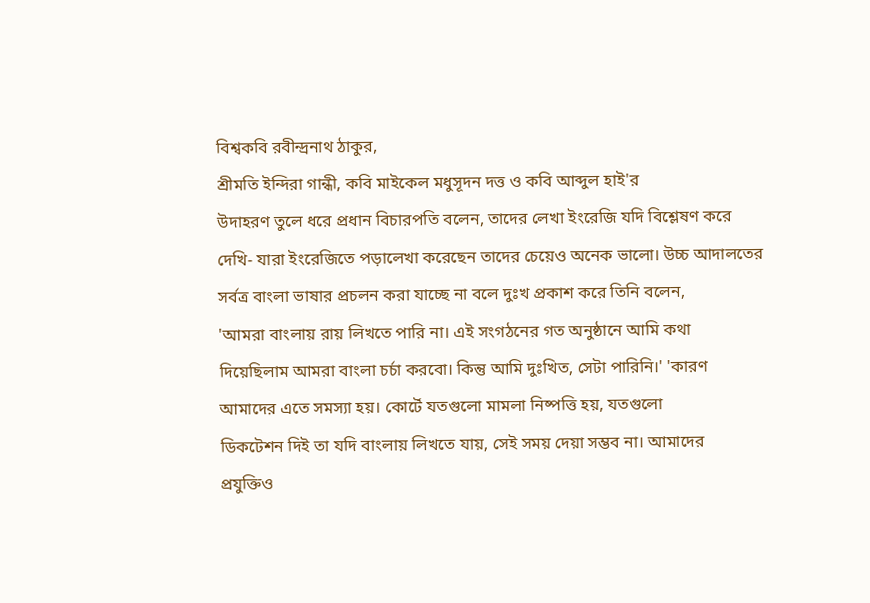বিশ্বকবি রবীন্দ্রনাথ ঠাকুর,
শ্রীমতি ইন্দিরা গান্ধী, কবি মাইকেল মধুসূদন দত্ত ও কবি আব্দুল হাই'র
উদাহরণ তুলে ধরে প্রধান বিচারপতি বলেন, তাদের লেখা ইংরেজি যদি বিশ্লেষণ করে
দেখি- যারা ইংরেজিতে পড়ালেখা করেছেন তাদের চেয়েও অনেক ভালো। উচ্চ আদালতের
সর্বত্র বাংলা ভাষার প্রচলন করা যাচ্ছে না বলে দুঃখ প্রকাশ করে তিনি বলেন,
'আমরা বাংলায় রায় লিখতে পারি না। এই সংগঠনের গত অনুষ্ঠানে আমি কথা
দিয়েছিলাম আমরা বাংলা চর্চা করবো। কিন্তু আমি দুঃখিত, সেটা পারিনি।' 'কারণ
আমাদের এতে সমস্যা হয়। কোর্টে যতগুলো মামলা নিষ্পত্তি হয়, যতগুলো
ডিকটেশন দিই তা যদি বাংলায় লিখতে যায়, সেই সময় দেয়া সম্ভব না। আমাদের
প্রযুক্তিও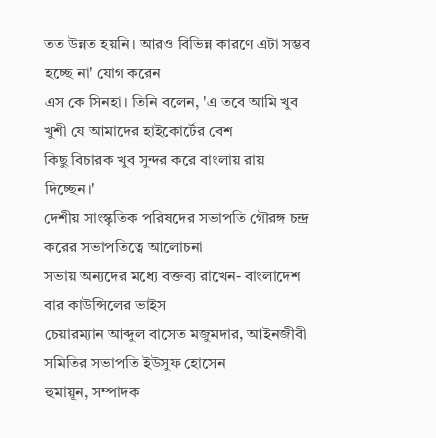তত উন্নত হয়নি। আরও বিভিন্ন কারণে এটা সম্ভব হচ্ছে না' যোগ করেন
এস কে সিনহা। তিনি বলেন, 'এ তবে আমি খুব খুশী যে আমাদের হাইকোর্টের বেশ
কিছু বিচারক খুব সুন্দর করে বাংলায় রায় দিচ্ছেন।'
দেশীয় সাংস্কৃতিক পরিষদের সভাপতি গৌরঙ্গ চন্দ্র করের সভাপতিত্বে আলোচনা
সভায় অন্যদের মধ্যে বক্তব্য রাখেন- বাংলাদেশ বার কাউন্সিলের ভাইস
চেয়ারম্যান আব্দুল বাসেত মজুমদার, আইনজীবী সমিতির সভাপতি ইউসুফ হোসেন
হুমায়ূন, সম্পাদক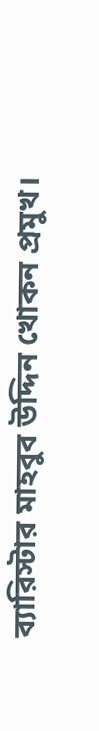ব্যারিস্টার মাহবুব উদ্দিন খোকন প্রমুখ।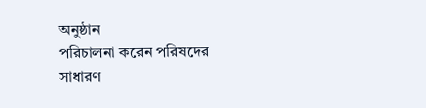অনুষ্ঠান
পরিচালনা করেন পরিষদের সাধারণ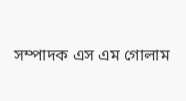সম্পাদক এস এম গোলাম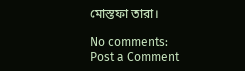মোস্তফা তারা।

No comments:
Post a Comment